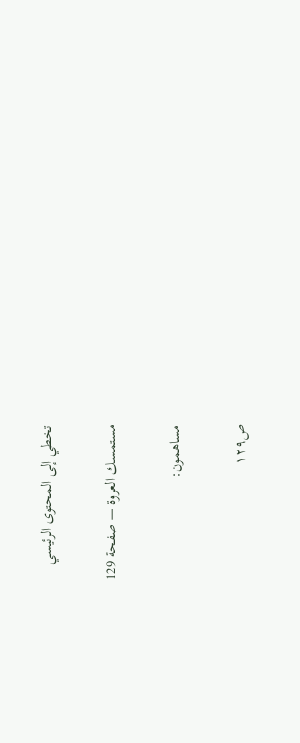تخطي إلى المحتوى الرئيسي

مستمسك العروة — صفحة 129

مساهمون:

ص١٢٩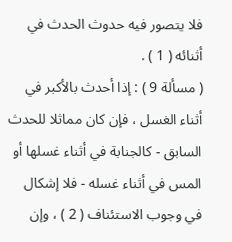فلا يتصور فيه حدوث الحدث في أثنائه ( 1 ) .
( مسألة 9 ) : إذا أحدث بالأكبر في أثناء الغسل ، فإن كان مماثلا للحدث السابق - كالجنابة في أثناء غسلها أو المس في أثناء غسله - فلا إشكال في وجوب الاستئناف ( 2 ) ، وإن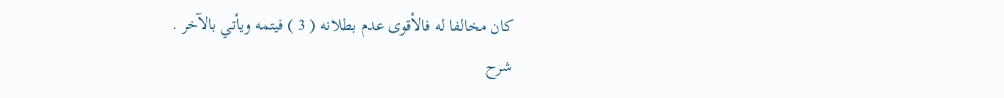كان مخالفا له فالأقوى عدم بطلانه ( 3 ) فيتمه ويأتي بالآخر .
شرح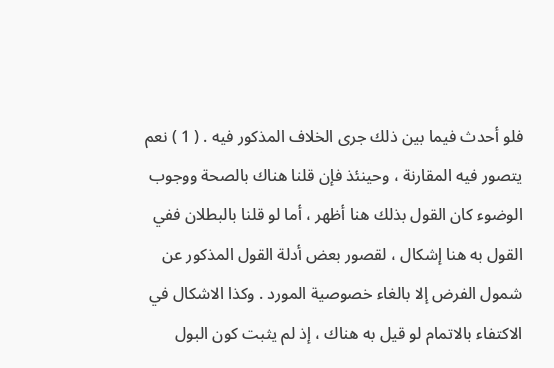فلو أحدث فيما بين ذلك جرى الخلاف المذكور فيه . ( 1 ) نعم يتصور فيه المقارنة ، وحينئذ فإن قلنا هناك بالصحة ووجوب الوضوء كان القول بذلك هنا أظهر ، أما لو قلنا بالبطلان ففي القول به هنا إشكال ، لقصور بعض أدلة القول المذكور عن شمول الفرض إلا بالغاء خصوصية المورد . وكذا الاشكال في الاكتفاء بالاتمام لو قيل به هناك ، إذ لم يثبت كون البول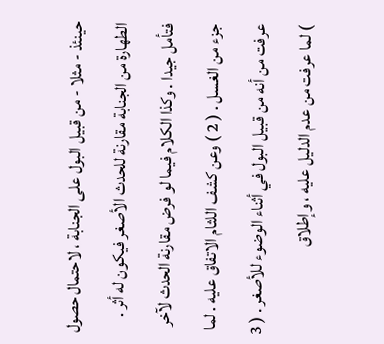حينئذ - مثلا - من قبيل البول على الجنابة ، لاحتمال حصول الطهارة من الجنابة مقارنة للحدث الأصغر فيكون له أثر . فتأمل جيدا . وكذا الكلام فيما لو فرض مقارنة الحدث لآخر جزء من الغسل . ( 2 ) وعن كشف اللثام الاتفاق عليه . لما عرفت من أنه من قبيل البول في أثناء الوضوء للأصغر . ( 3 ) لما عرفت من عدم الدليل عليه ، وإطلاق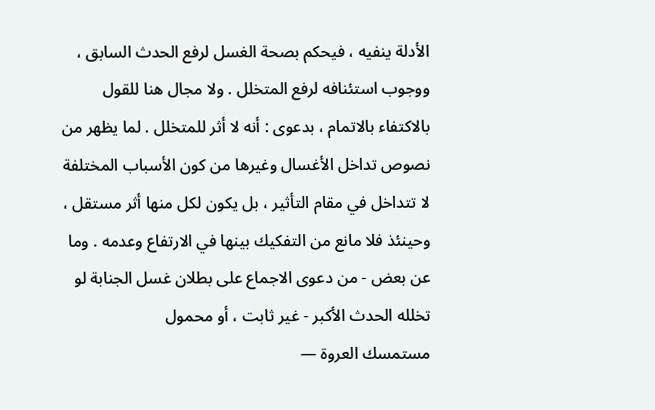الأدلة ينفيه ، فيحكم بصحة الغسل لرفع الحدث السابق ، ووجوب استئنافه لرفع المتخلل . ولا مجال هنا للقول بالاكتفاء بالاتمام ، بدعوى : أنه لا أثر للمتخلل . لما يظهر من نصوص تداخل الأغسال وغيرها من كون الأسباب المختلفة لا تتداخل في مقام التأثير ، بل يكون لكل منها أثر مستقل ، وحينئذ فلا مانع من التفكيك بينها في الارتفاع وعدمه . وما عن بعض - من دعوى الاجماع على بطلان غسل الجنابة لو تخلله الحدث الأكبر - غير ثابت ، أو محمول
مستمسك العروة —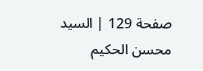صفحة 129 | السيد محسن الحكيم